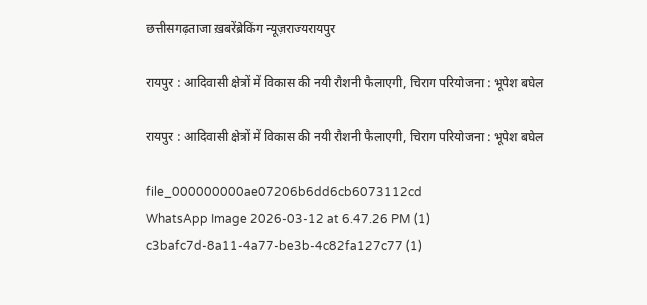छत्तीसगढ़ताजा ख़बरेंब्रेकिंग न्यूज़राज्यरायपुर

रायपुर : आदिवासी क्षेत्रों में विकास की नयी रौशनी फैलाएगी, चिराग परियोजना : भूपेश बघेल

रायपुर : आदिवासी क्षेत्रों में विकास की नयी रौशनी फैलाएगी, चिराग परियोजना : भूपेश बघेल

file_000000000ae07206b6dd6cb6073112cd
WhatsApp Image 2026-03-12 at 6.47.26 PM (1)
c3bafc7d-8a11-4a77-be3b-4c82fa127c77 (1)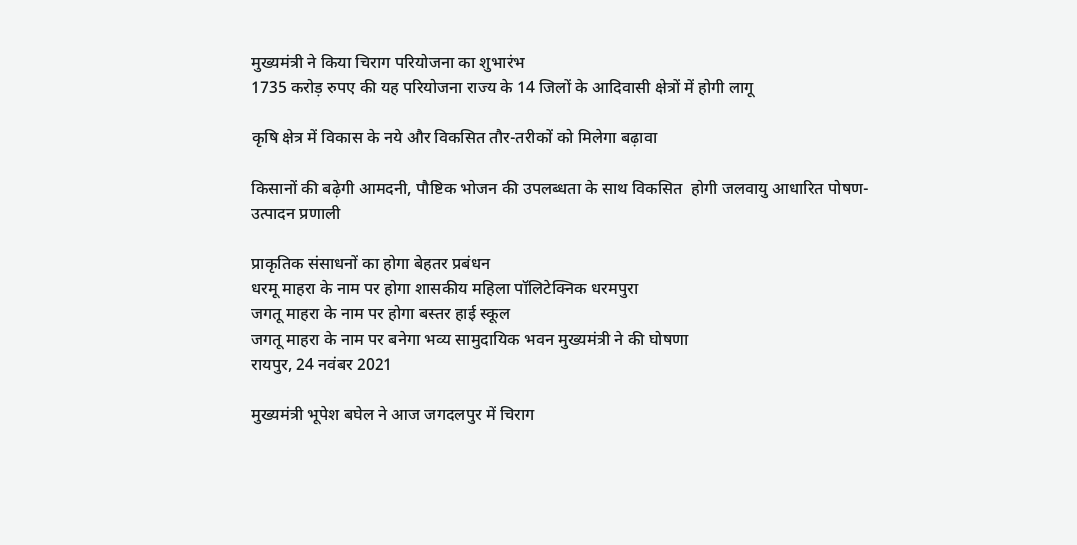मुख्यमंत्री ने किया चिराग परियोजना का शुभारंभ
1735 करोड़ रुपए की यह परियोजना राज्य के 14 जिलों के आदिवासी क्षेत्रों में होगी लागू

कृषि क्षेत्र में विकास के नये और विकसित तौर-तरीकों को मिलेगा बढ़ावा

किसानों की बढ़ेगी आमदनी, पौष्टिक भोजन की उपलब्धता के साथ विकसित  होगी जलवायु आधारित पोषण-उत्पादन प्रणाली

प्राकृतिक संसाधनों का होगा बेहतर प्रबंधन
धरमू माहरा के नाम पर होगा शासकीय महिला पॉलिटेक्निक धरमपुरा
जगतू माहरा के नाम पर होगा बस्तर हाई स्कूल
जगतू माहरा के नाम पर बनेगा भव्य सामुदायिक भवन मुख्यमंत्री ने की घोषणा
रायपुर, 24 नवंबर 2021

मुख्यमंत्री भूपेश बघेल ने आज जगदलपुर में चिराग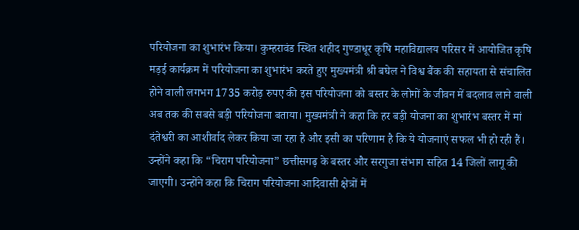परियोजना का शुभारंभ किया। कुम्हरावंड स्थित शहीद गुण्डाधूर कृषि महाविद्यालय परिसर में आयोजित कृषि मड़ई कार्यक्रम में परियोजना का शुभारंभ करते हुए मुख्यमंत्री श्री बघेल ने विश्व बैंक की सहायता से संचालित होने वाली लगभग 1735 करोड़ रुपए की इस परियोजना को बस्तर के लोगों के जीवन में बदलाव लाने वाली अब तक की सबसे बड़ी परियोजना बताया। मुख्यमंत्री ने कहा कि हर बड़ी योजना का शुभारंभ बस्तर में मां दंतेश्वरी का आशीर्वाद लेकर किया जा रहा है और इसी का परिणाम है कि ये योजनाएं सफल भी हो रही हैं। उन्होंने कहा कि “चिराग परियोजना” छत्तीसगढ़ के बस्तर और सरगुजा संभाग सहित 14 जिलों लागू की जाएगी। उन्होंने कहा कि चिराग परियोजना आदिवासी क्षेत्रों में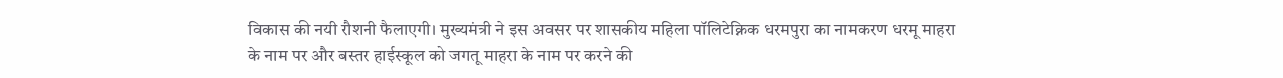विकास की नयी रौशनी फैलाएगी। मुख्यमंत्री ने इस अवसर पर शासकीय महिला पॉलिटेक्निक धरमपुरा का नामकरण धरमू माहरा के नाम पर और बस्तर हाईस्कूल को जगतू माहरा के नाम पर करने की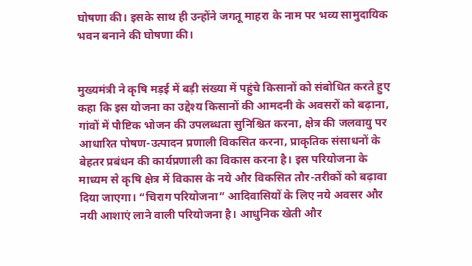घोषणा की। इसके साथ ही उन्होंने जगतू माहरा के नाम पर भव्य सामुदायिक भवन बनाने की घोषणा की।


मुख्यमंत्री ने कृषि मड़ई में बड़ी संख्या में पहुंचे किसानों को संबोधित करते हुए कहा कि इस योजना का उद्देश्य किसानों की आमदनी के अवसरों को बढ़ाना, गांवों में पौष्टिक भोजन की उपलब्धता सुनिश्चित करना, क्षेत्र की जलवायु पर आधारित पोषण-उत्पादन प्रणाली विकसित करना, प्राकृतिक संसाधनों के बेहतर प्रबंधन की कार्यप्रणाली का विकास करना है। इस परियोजना के माध्यम से कृषि क्षेत्र में विकास के नये और विकसित तौर-तरीकों को बढ़ावा दिया जाएगा। “चिराग परियोजना” आदिवासियों के लिए नये अवसर और नयी आशाएं लाने वाली परियोजना है। आधुनिक खेती और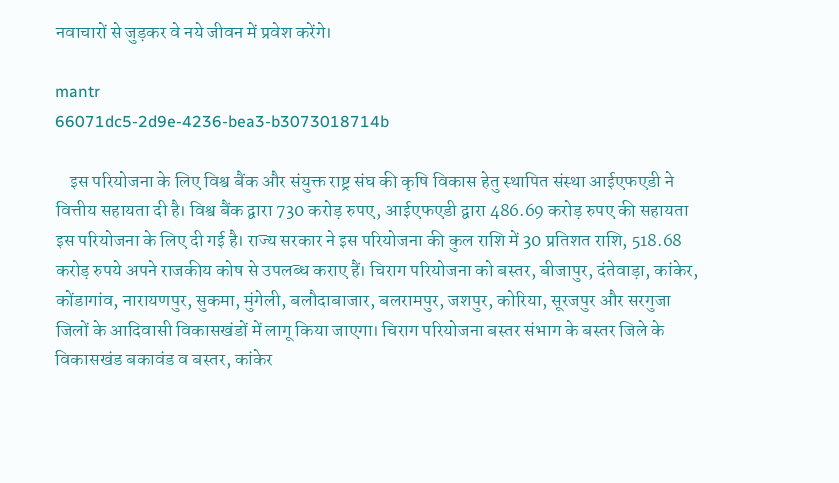नवाचारों से जुड़कर वे नये जीवन में प्रवेश करेंगे।

mantr
66071dc5-2d9e-4236-bea3-b3073018714b

    इस परियोजना के लिए विश्व बैंक और संयुक्त राष्ट्र संघ की कृषि विकास हेतु स्थापित संस्था आईएफएडी ने वित्तीय सहायता दी है। विश्व बैंक द्वारा 730 करोड़ रुपए, आईएफएडी द्वारा 486.69 करोड़ रुपए की सहायता इस परियोजना के लिए दी गई है। राज्य सरकार ने इस परियोजना की कुल राशि में 30 प्रतिशत राशि, 518.68 करोड़ रुपये अपने राजकीय कोष से उपलब्ध कराए हैं। चिराग परियोजना को बस्तर, बीजापुर, दंतेवाड़ा, कांकेर, कोंडागांव, नारायणपुर, सुकमा, मुंगेली, बलौदाबाजार, बलरामपुर, जशपुर, कोरिया, सूरजपुर और सरगुजा जिलों के आदिवासी विकासखंडों में लागू किया जाएगा। चिराग परियोजना बस्तर संभाग के बस्तर जिले के विकासखंड बकावंड व बस्तर, कांकेर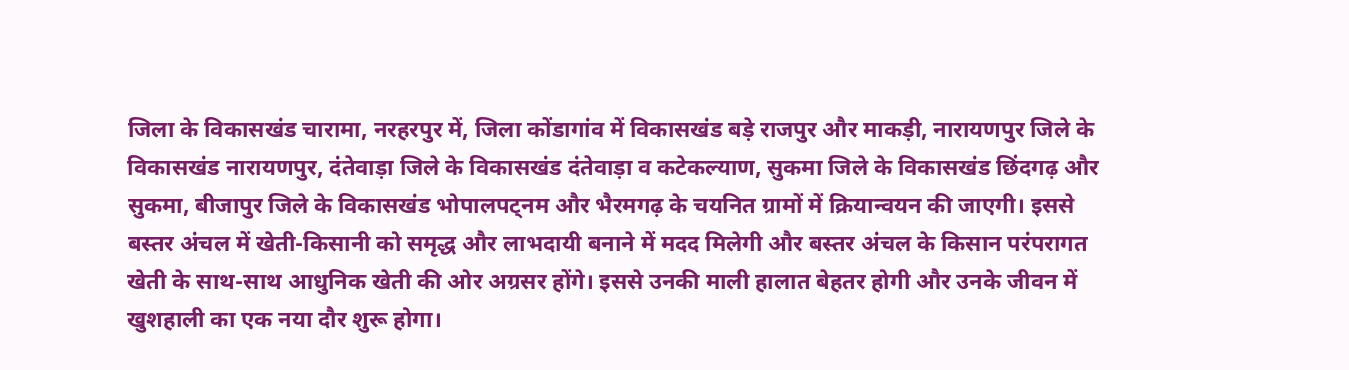जिला के विकासखंड चारामा, नरहरपुर में, जिला कोंडागांव में विकासखंड बड़े राजपुर और माकड़ी, नारायणपुर जिले के विकासखंड नारायणपुर, दंतेवाड़ा जिले के विकासखंड दंतेवाड़ा व कटेकल्याण, सुकमा जिले के विकासखंड छिंदगढ़ और सुकमा, बीजापुर जिले के विकासखंड भोपालपट्नम और भैरमगढ़ के चयनित ग्रामों में क्रियान्वयन की जाएगी। इससे बस्तर अंचल में खेती-किसानी को समृद्ध और लाभदायी बनाने में मदद मिलेगी और बस्तर अंचल के किसान परंपरागत खेती के साथ-साथ आधुनिक खेती की ओर अग्रसर होंगे। इससे उनकी माली हालात बेहतर होगी और उनके जीवन में खुशहाली का एक नया दौर शुरू होगा।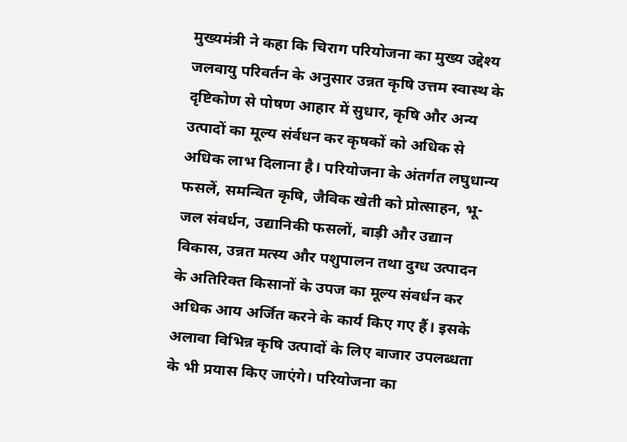मुख्यमंत्री ने कहा कि चिराग परियोजना का मुख्य उद्देश्य जलवायु परिवर्तन के अनुसार उन्नत कृषि उत्तम स्वास्थ के दृष्टिकोण से पोषण आहार में सुधार, कृषि और अन्य उत्पादों का मूल्य संर्वधन कर कृषकों को अधिक से अधिक लाभ दिलाना है। परियोजना के अंतर्गत लघुधान्य फसलें, समन्वित कृषि, जैविक खेती को प्रोत्साहन, भू-जल संवर्धन, उद्यानिकी फसलों, बाड़ी और उद्यान विकास, उन्नत मत्स्य और पशुपालन तथा दुग्ध उत्पादन के अतिरिक्त किसानों के उपज का मूल्य संवर्धन कर अधिक आय अर्जित करने के कार्य किए गए हैं। इसके अलावा विभिन्न कृषि उत्पादों के लिए बाजार उपलब्धता के भी प्रयास किए जाएंगे। परियोजना का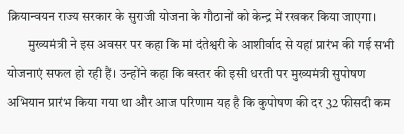क्रियान्वयन राज्य सरकार के सुराजी योजना के गौठानों को केन्द्र में रखकर किया जाएगा।
        मुख्यमंत्री ने इस अवसर पर कहा कि मां दंतेश्वरी के आशीर्वाद से यहां प्रारंभ की गई सभी योजनाएं सफल हो रही हैं। उन्होंने कहा कि बस्तर की इसी धरती पर मुख्यमंत्री सुपोषण अभियान प्रारंभ किया गया था और आज परिणाम यह है कि कुपोषण की दर 32 फीसदी कम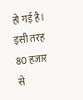हो गई है। इसी तरह 80 हजार से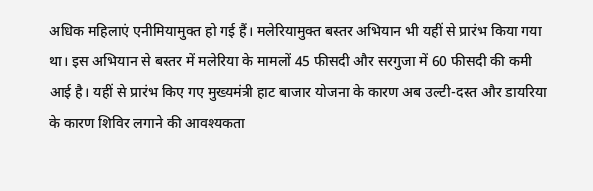अधिक महिलाएं एनीमियामुक्त हो गई हैं। मलेरियामुक्त बस्तर अभियान भी यहीं से प्रारंभ किया गया था। इस अभियान से बस्तर में मलेरिया के मामलों 45 फीसदी और सरगुजा में 60 फीसदी की कमी आई है। यहीं से प्रारंभ किए गए मुख्यमंत्री हाट बाजार योजना के कारण अब उल्टी-दस्त और डायरिया के कारण शिविर लगाने की आवश्यकता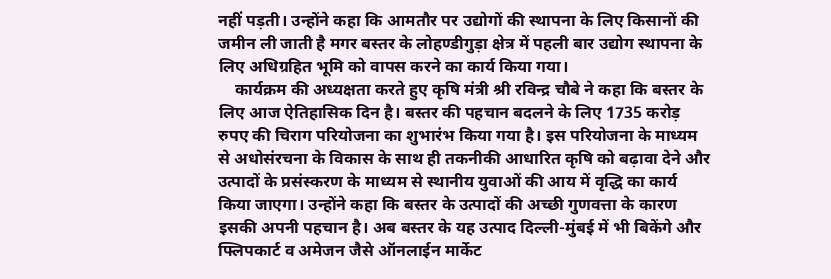नहीं पड़ती। उन्होंने कहा कि आमतौर पर उद्योगों की स्थापना के लिए किसानों की जमीन ली जाती है मगर बस्तर के लोहण्डीगुड़ा क्षेत्र में पहली बार उद्योग स्थापना के लिए अधिग्रहित भूमि को वापस करने का कार्य किया गया।
    कार्यक्रम की अध्यक्षता करते हुए कृषि मंत्री श्री रविन्द्र चौबे ने कहा कि बस्तर के लिए आज ऐतिहासिक दिन है। बस्तर की पहचान बदलने के लिए 1735 करोड़ रुपए की चिराग परियोजना का शुभारंभ किया गया है। इस परियोजना के माध्यम से अधोसंरचना के विकास के साथ ही तकनीकी आधारित कृषि को बढ़ावा देने और उत्पादों के प्रसंस्करण के माध्यम से स्थानीय युवाओं की आय में वृद्धि का कार्य किया जाएगा। उन्होंने कहा कि बस्तर के उत्पादों की अच्छी गुणवत्ता के कारण इसकी अपनी पहचान है। अब बस्तर के यह उत्पाद दिल्ली-मुंबई में भी बिकेंगे और फ्लिपकार्ट व अमेजन जैसे ऑनलाईन मार्केट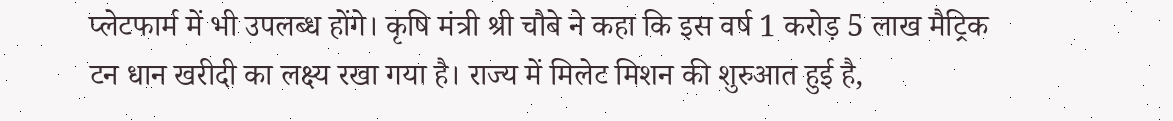प्लेटफार्म में भी उपलब्ध होंगे। कृषि मंत्री श्री चौबे ने कहा कि इस वर्ष 1 करोड़ 5 लाख मैट्रिक टन धान खरीदी का लक्ष्य रखा गया है। राज्य में मिलेट मिशन की शुरुआत हुई है,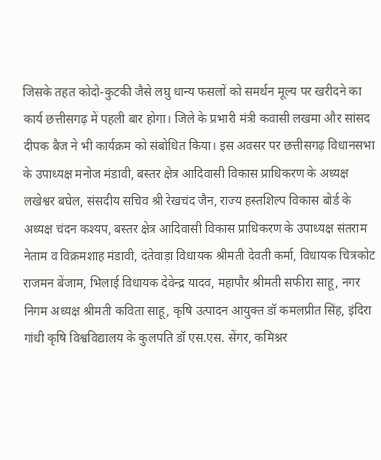जिसके तहत कोदो-कुटकी जैसे लघु धान्य फसलों को समर्थन मूल्य पर खरीदने का कार्य छत्तीसगढ़ में पहली बार होगा। जिले के प्रभारी मंत्री कवासी लखमा और सांसद दीपक बैज ने भी कार्यक्रम को संबोधित किया। इस अवसर पर छत्तीसगढ़ विधानसभा के उपाध्यक्ष मनोज मंडावी, बस्तर क्षेत्र आदिवासी विकास प्राधिकरण के अध्यक्ष लखेश्वर बघेल, संसदीय सचिव श्री रेखचंद जैन, राज्य हस्तशिल्प विकास बोर्ड के अध्यक्ष चंदन कश्यप, बस्तर क्षेत्र आदिवासी विकास प्राधिकरण के उपाध्यक्ष संतराम नेताम व विक्रमशाह मंडावी, दंतेवाड़ा विधायक श्रीमती देवती कर्मा, विधायक चित्रकोट राजमन बेंजाम, भिलाई विधायक देवेन्द्र यादव, महापौर श्रीमती सफीरा साहू, नगर निगम अध्यक्ष श्रीमती कविता साहू, कृषि उत्पादन आयुक्त डॉ कमलप्रीत सिंह, इंदिरा गांधी कृषि विश्वविद्यालय के कुलपति डॉ एस.एस. सेंगर, कमिश्नर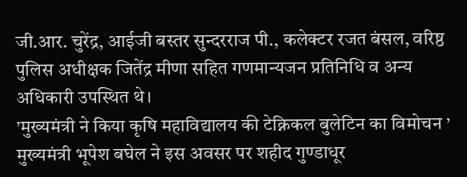जी.आर. चुरेंद्र, आईजी बस्तर सुन्दरराज पी., कलेक्टर रजत बंसल, वरिष्ठ पुलिस अधीक्षक जितेंद्र मीणा सहित गणमान्यजन प्रतिनिधि व अन्य अधिकारी उपस्थित थे।
’मुख्यमंत्री ने किया कृषि महाविद्यालय की टेक्निकल बुलेटिन का विमोचन ’
मुख्यमंत्री भूपेश बघेल ने इस अवसर पर शहीद गुण्डाधूर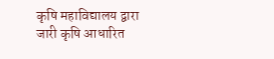कृषि महाविद्यालय द्वारा जारी कृषि आधारित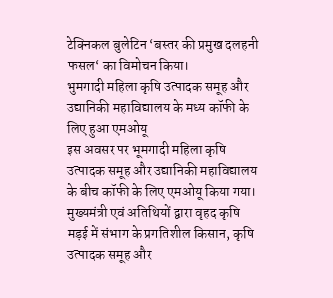टेक्निकल बुलेटिन ‘बस्तर की प्रमुख दलहनी फसल‘ का विमोचन किया।
भुमगादी महिला कृषि उत्पादक समूह और उद्यानिकी महाविद्यालय के मध्य कॉफी के लिए हुआ एमओयू
इस अवसर पर भूमगादी महिला कृषि उत्पादक समूह और उद्यानिकी महाविद्यालय के बीच कॉफी के लिए एमओयू किया गया। मुख्यमंत्री एवं अतिथियों द्वारा वृहद कृषि मड़ई में संभाग के प्रगतिशील किसान, कृषि उत्पादक समूह और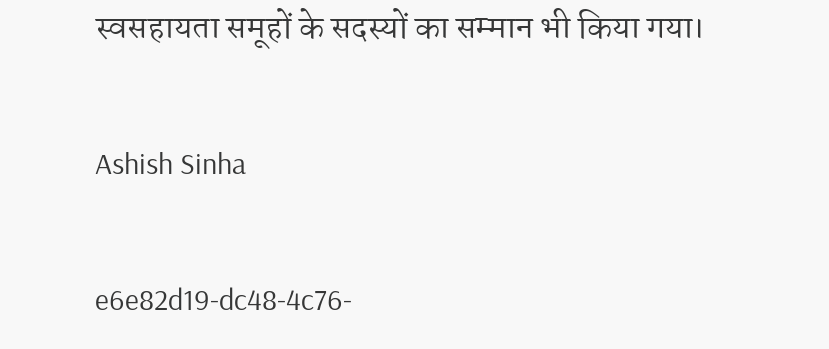स्वसहायता समूहों के सदस्यों का सम्मान भी किया गया।

Ashish Sinha

e6e82d19-dc48-4c76-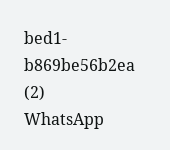bed1-b869be56b2ea (2)
WhatsApp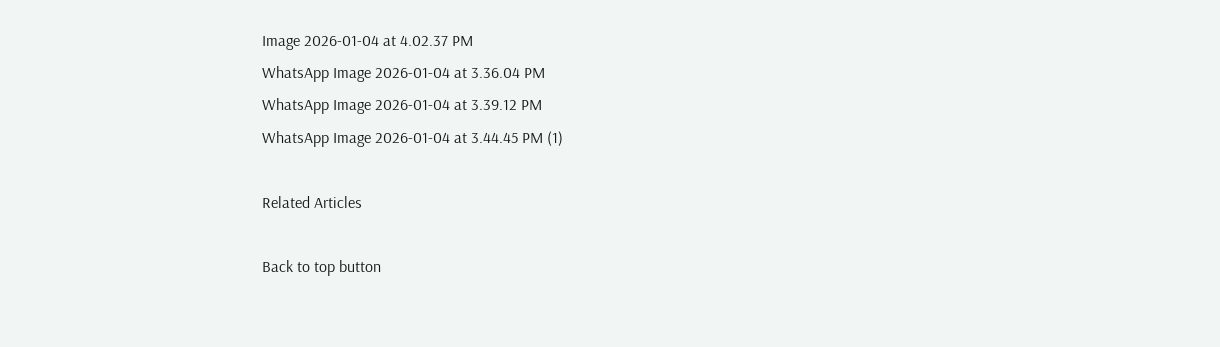Image 2026-01-04 at 4.02.37 PM
WhatsApp Image 2026-01-04 at 3.36.04 PM
WhatsApp Image 2026-01-04 at 3.39.12 PM
WhatsApp Image 2026-01-04 at 3.44.45 PM (1)

Related Articles

Back to top button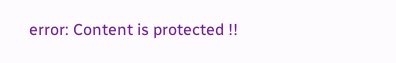error: Content is protected !!